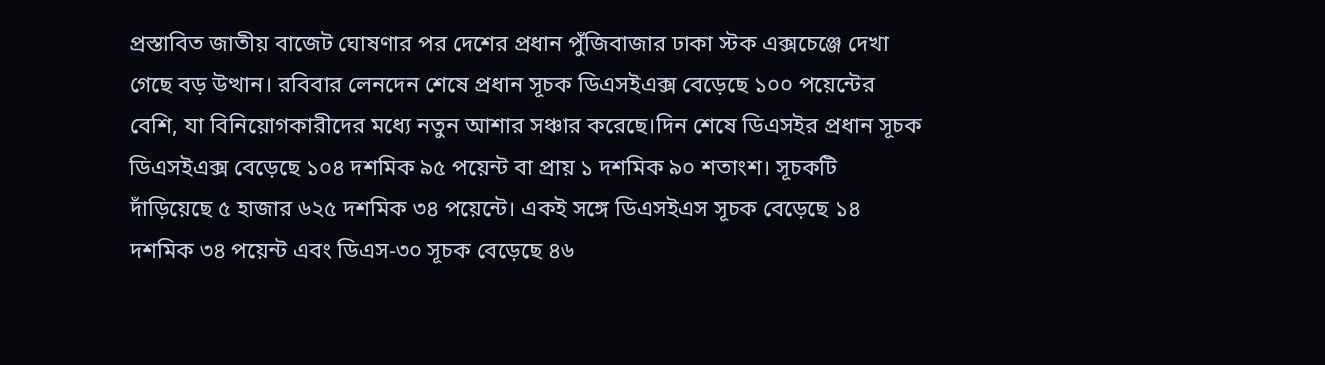প্রস্তাবিত জাতীয় বাজেট ঘোষণার পর দেশের প্রধান পুঁজিবাজার ঢাকা স্টক এক্সচেঞ্জে দেখা গেছে বড় উত্থান। রবিবার লেনদেন শেষে প্রধান সূচক ডিএসইএক্স বেড়েছে ১০০ পয়েন্টের বেশি, যা বিনিয়োগকারীদের মধ্যে নতুন আশার সঞ্চার করেছে।দিন শেষে ডিএসইর প্রধান সূচক ডিএসইএক্স বেড়েছে ১০৪ দশমিক ৯৫ পয়েন্ট বা প্রায় ১ দশমিক ৯০ শতাংশ। সূচকটি দাঁড়িয়েছে ৫ হাজার ৬২৫ দশমিক ৩৪ পয়েন্টে। একই সঙ্গে ডিএসইএস সূচক বেড়েছে ১৪ দশমিক ৩৪ পয়েন্ট এবং ডিএস-৩০ সূচক বেড়েছে ৪৬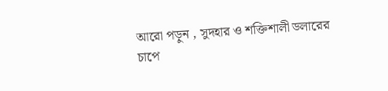আরো পড়ুন , সুদহার ও শক্তিশালী ডলারের চাপে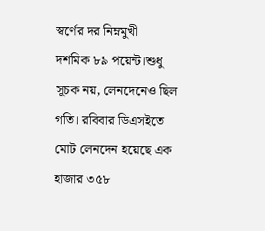স্বর্ণের দর নিম্নমুখী
দশমিক ৮৯ পয়েন্ট।শুধু সূচক নয়, লেনদেনেও ছিল গতি। রবিবার ডিএসইতে মোট লেনদেন হয়েছে এক হাজার ৩৫৮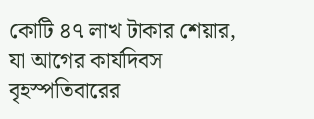কোটি ৪৭ লাখ টাকার শেয়ার, যা আগের কার্যদিবস বৃহস্পতিবারের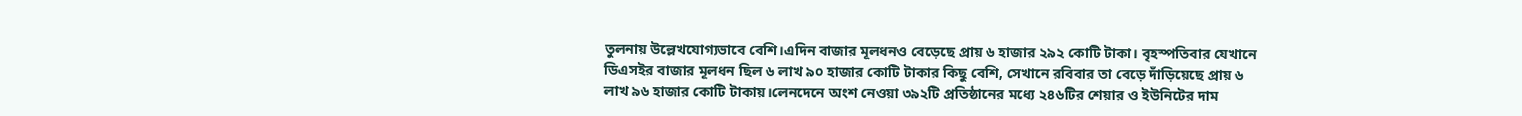তুলনায় উল্লেখযোগ্যভাবে বেশি।এদিন বাজার মূলধনও বেড়েছে প্রায় ৬ হাজার ২৯২ কোটি টাকা। বৃহস্পতিবার যেখানে ডিএসইর বাজার মূলধন ছিল ৬ লাখ ৯০ হাজার কোটি টাকার কিছু বেশি, সেখানে রবিবার তা বেড়ে দাঁড়িয়েছে প্রায় ৬ লাখ ৯৬ হাজার কোটি টাকায়।লেনদেনে অংশ নেওয়া ৩৯২টি প্রতিষ্ঠানের মধ্যে ২৪৬টির শেয়ার ও ইউনিটের দাম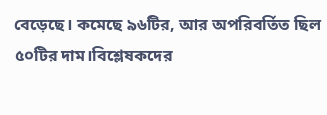বেড়েছে। কমেছে ৯৬টির, আর অপরিবর্তিত ছিল ৫০টির দাম।বিশ্লেষকদের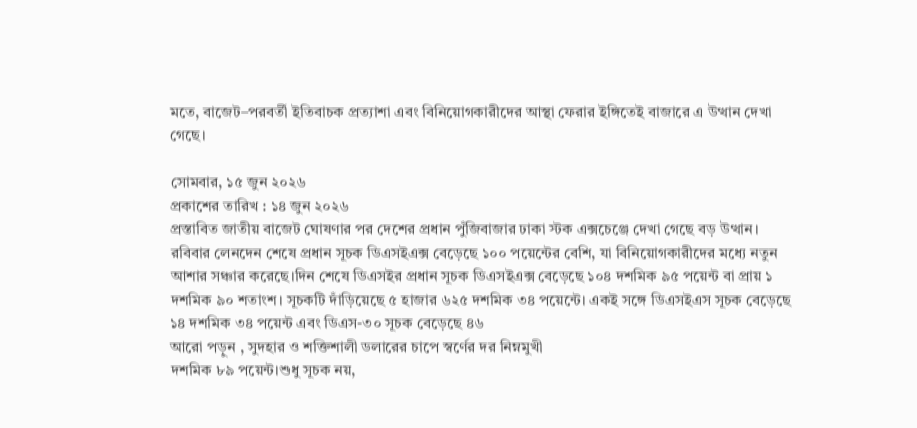মতে, বাজেট–পরবর্তী ইতিবাচক প্রত্যাশা এবং বিনিয়োগকারীদের আস্থা ফেরার ইঙ্গিতেই বাজারে এ উত্থান দেখা গেছে।

সোমবার, ১৫ জুন ২০২৬
প্রকাশের তারিখ : ১৪ জুন ২০২৬
প্রস্তাবিত জাতীয় বাজেট ঘোষণার পর দেশের প্রধান পুঁজিবাজার ঢাকা স্টক এক্সচেঞ্জে দেখা গেছে বড় উত্থান। রবিবার লেনদেন শেষে প্রধান সূচক ডিএসইএক্স বেড়েছে ১০০ পয়েন্টের বেশি, যা বিনিয়োগকারীদের মধ্যে নতুন আশার সঞ্চার করেছে।দিন শেষে ডিএসইর প্রধান সূচক ডিএসইএক্স বেড়েছে ১০৪ দশমিক ৯৫ পয়েন্ট বা প্রায় ১ দশমিক ৯০ শতাংশ। সূচকটি দাঁড়িয়েছে ৫ হাজার ৬২৫ দশমিক ৩৪ পয়েন্টে। একই সঙ্গে ডিএসইএস সূচক বেড়েছে ১৪ দশমিক ৩৪ পয়েন্ট এবং ডিএস-৩০ সূচক বেড়েছে ৪৬
আরো পড়ুন , সুদহার ও শক্তিশালী ডলারের চাপে স্বর্ণের দর নিম্নমুখী
দশমিক ৮৯ পয়েন্ট।শুধু সূচক নয়,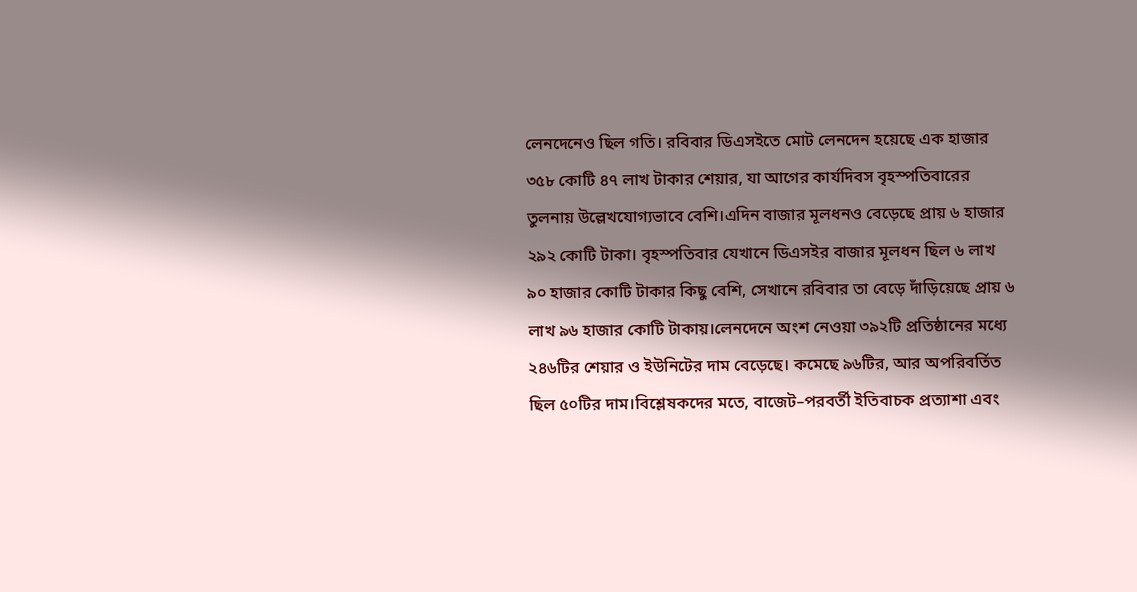লেনদেনেও ছিল গতি। রবিবার ডিএসইতে মোট লেনদেন হয়েছে এক হাজার ৩৫৮ কোটি ৪৭ লাখ টাকার শেয়ার, যা আগের কার্যদিবস বৃহস্পতিবারের তুলনায় উল্লেখযোগ্যভাবে বেশি।এদিন বাজার মূলধনও বেড়েছে প্রায় ৬ হাজার ২৯২ কোটি টাকা। বৃহস্পতিবার যেখানে ডিএসইর বাজার মূলধন ছিল ৬ লাখ ৯০ হাজার কোটি টাকার কিছু বেশি, সেখানে রবিবার তা বেড়ে দাঁড়িয়েছে প্রায় ৬ লাখ ৯৬ হাজার কোটি টাকায়।লেনদেনে অংশ নেওয়া ৩৯২টি প্রতিষ্ঠানের মধ্যে ২৪৬টির শেয়ার ও ইউনিটের দাম বেড়েছে। কমেছে ৯৬টির, আর অপরিবর্তিত ছিল ৫০টির দাম।বিশ্লেষকদের মতে, বাজেট–পরবর্তী ইতিবাচক প্রত্যাশা এবং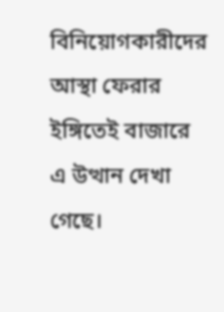বিনিয়োগকারীদের আস্থা ফেরার ইঙ্গিতেই বাজারে এ উত্থান দেখা গেছে।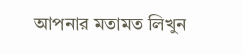আপনার মতামত লিখুন